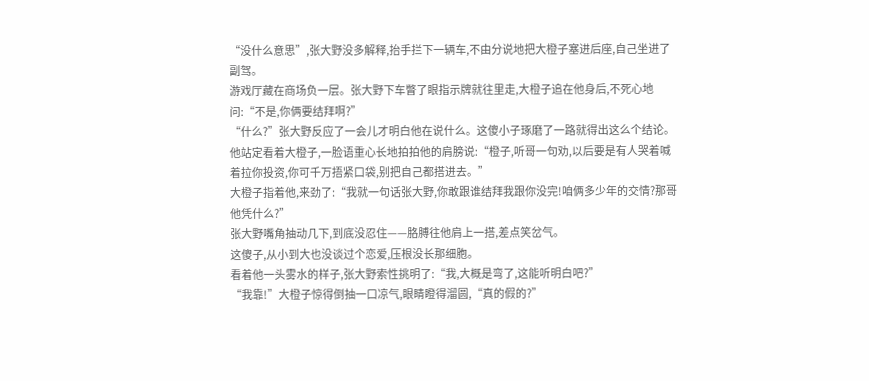“没什么意思”,张大野没多解释,抬手拦下一辆车,不由分说地把大橙子塞进后座,自己坐进了副驾。
游戏厅藏在商场负一层。张大野下车瞥了眼指示牌就往里走,大橙子追在他身后,不死心地问:“不是,你俩要结拜啊?”
“什么?”张大野反应了一会儿才明白他在说什么。这傻小子琢磨了一路就得出这么个结论。他站定看着大橙子,一脸语重心长地拍拍他的肩膀说:“橙子,听哥一句劝,以后要是有人哭着喊着拉你投资,你可千万捂紧口袋,别把自己都搭进去。”
大橙子指着他,来劲了:“我就一句话张大野,你敢跟谁结拜我跟你没完!咱俩多少年的交情?那哥他凭什么?”
张大野嘴角抽动几下,到底没忍住——胳膊往他肩上一搭,差点笑岔气。
这傻子,从小到大也没谈过个恋爱,压根没长那细胞。
看着他一头雾水的样子,张大野索性挑明了:“我,大概是弯了,这能听明白吧?”
“我靠!”大橙子惊得倒抽一口凉气,眼睛瞪得溜圆,“真的假的?”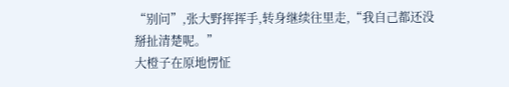“别问”,张大野挥挥手,转身继续往里走,“我自己都还没掰扯清楚呢。”
大橙子在原地愣怔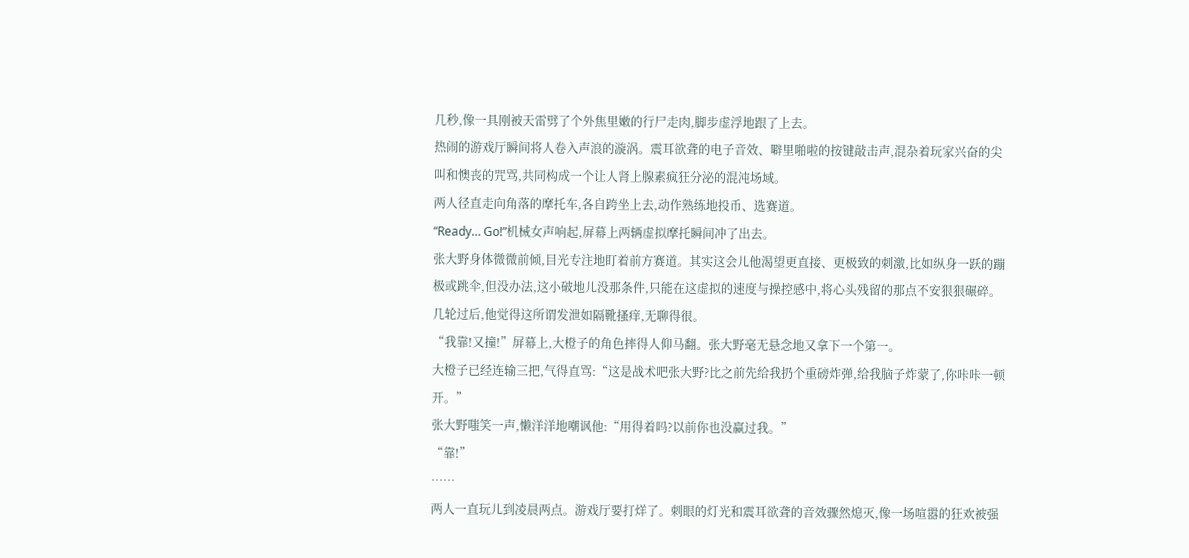几秒,像一具刚被天雷劈了个外焦里嫩的行尸走肉,脚步虚浮地跟了上去。
热闹的游戏厅瞬间将人卷入声浪的漩涡。震耳欲聋的电子音效、噼里啪啦的按键敲击声,混杂着玩家兴奋的尖叫和懊丧的咒骂,共同构成一个让人肾上腺素疯狂分泌的混沌场域。
两人径直走向角落的摩托车,各自跨坐上去,动作熟练地投币、选赛道。
“Ready… Go!”机械女声响起,屏幕上两辆虚拟摩托瞬间冲了出去。
张大野身体微微前倾,目光专注地盯着前方赛道。其实这会儿他渴望更直接、更极致的刺激,比如纵身一跃的蹦极或跳伞,但没办法,这小破地儿没那条件,只能在这虚拟的速度与操控感中,将心头残留的那点不安狠狠碾碎。
几轮过后,他觉得这所谓发泄如隔靴搔痒,无聊得很。
“我靠!又撞!”屏幕上,大橙子的角色摔得人仰马翻。张大野毫无悬念地又拿下一个第一。
大橙子已经连输三把,气得直骂:“这是战术吧张大野?比之前先给我扔个重磅炸弹,给我脑子炸蒙了,你咔咔一顿开。”
张大野嗤笑一声,懒洋洋地嘲讽他:“用得着吗?以前你也没赢过我。”
“靠!”
……
两人一直玩儿到凌晨两点。游戏厅要打烊了。刺眼的灯光和震耳欲聋的音效骤然熄灭,像一场喧嚣的狂欢被强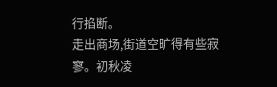行掐断。
走出商场,街道空旷得有些寂寥。初秋凌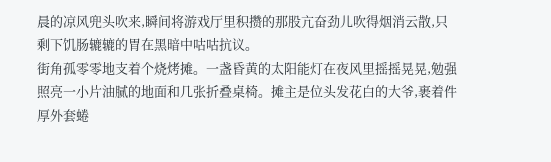晨的凉风兜头吹来,瞬间将游戏厅里积攒的那股亢奋劲儿吹得烟消云散,只剩下饥肠辘辘的胃在黑暗中咕咕抗议。
街角孤零零地支着个烧烤摊。一盏昏黄的太阳能灯在夜风里摇摇晃晃,勉强照亮一小片油腻的地面和几张折叠桌椅。摊主是位头发花白的大爷,裹着件厚外套蜷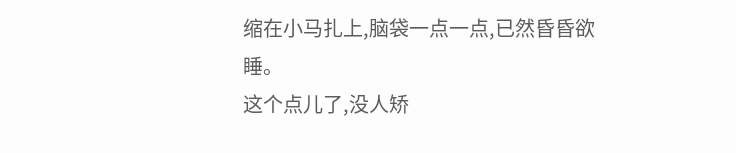缩在小马扎上,脑袋一点一点,已然昏昏欲睡。
这个点儿了,没人矫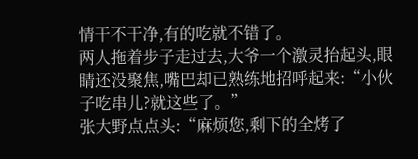情干不干净,有的吃就不错了。
两人拖着步子走过去,大爷一个激灵抬起头,眼睛还没聚焦,嘴巴却已熟练地招呼起来:“小伙子吃串儿?就这些了。”
张大野点点头:“麻烦您,剩下的全烤了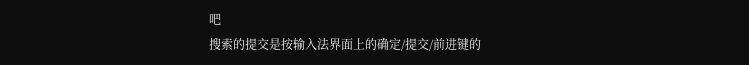吧
搜索的提交是按输入法界面上的确定/提交/前进键的